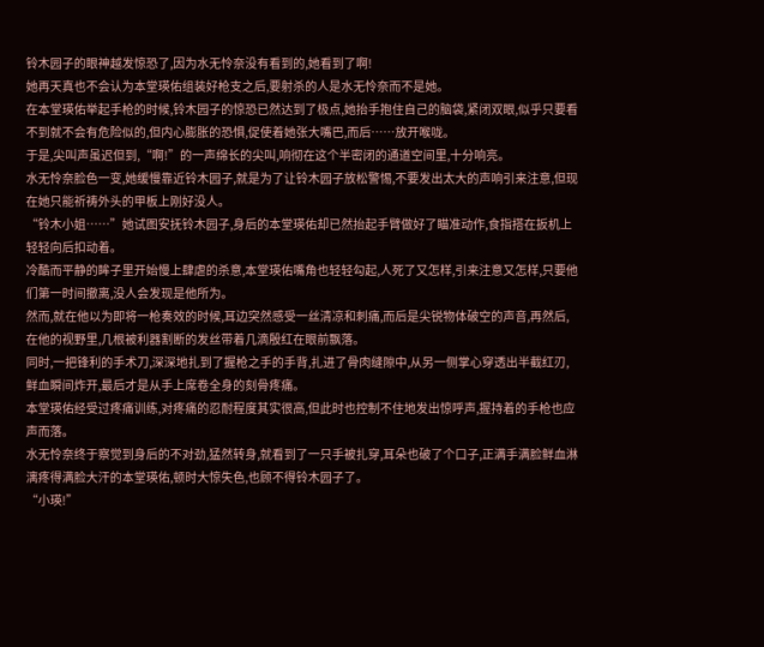铃木园子的眼神越发惊恐了,因为水无怜奈没有看到的,她看到了啊!
她再天真也不会认为本堂瑛佑组装好枪支之后,要射杀的人是水无怜奈而不是她。
在本堂瑛佑举起手枪的时候,铃木园子的惊恐已然达到了极点,她抬手抱住自己的脑袋,紧闭双眼,似乎只要看不到就不会有危险似的,但内心膨胀的恐惧,促使着她张大嘴巴,而后……放开喉咙。
于是,尖叫声虽迟但到,“啊!”的一声绵长的尖叫,响彻在这个半密闭的通道空间里,十分响亮。
水无怜奈脸色一变,她缓慢靠近铃木园子,就是为了让铃木园子放松警惕,不要发出太大的声响引来注意,但现在她只能祈祷外头的甲板上刚好没人。
“铃木小姐……”她试图安抚铃木园子,身后的本堂瑛佑却已然抬起手臂做好了瞄准动作,食指搭在扳机上轻轻向后扣动着。
冷酷而平静的眸子里开始慢上肆虐的杀意,本堂瑛佑嘴角也轻轻勾起,人死了又怎样,引来注意又怎样,只要他们第一时间撤离,没人会发现是他所为。
然而,就在他以为即将一枪奏效的时候,耳边突然感受一丝清凉和刺痛,而后是尖锐物体破空的声音,再然后,在他的视野里,几根被利器割断的发丝带着几滴殷红在眼前飘落。
同时,一把锋利的手术刀,深深地扎到了握枪之手的手背,扎进了骨肉缝隙中,从另一侧掌心穿透出半截红刃,鲜血瞬间炸开,最后才是从手上席卷全身的刻骨疼痛。
本堂瑛佑经受过疼痛训练,对疼痛的忍耐程度其实很高,但此时也控制不住地发出惊呼声,握持着的手枪也应声而落。
水无怜奈终于察觉到身后的不对劲,猛然转身,就看到了一只手被扎穿,耳朵也破了个口子,正满手满脸鲜血淋漓疼得满脸大汗的本堂瑛佑,顿时大惊失色,也顾不得铃木园子了。
“小瑛!”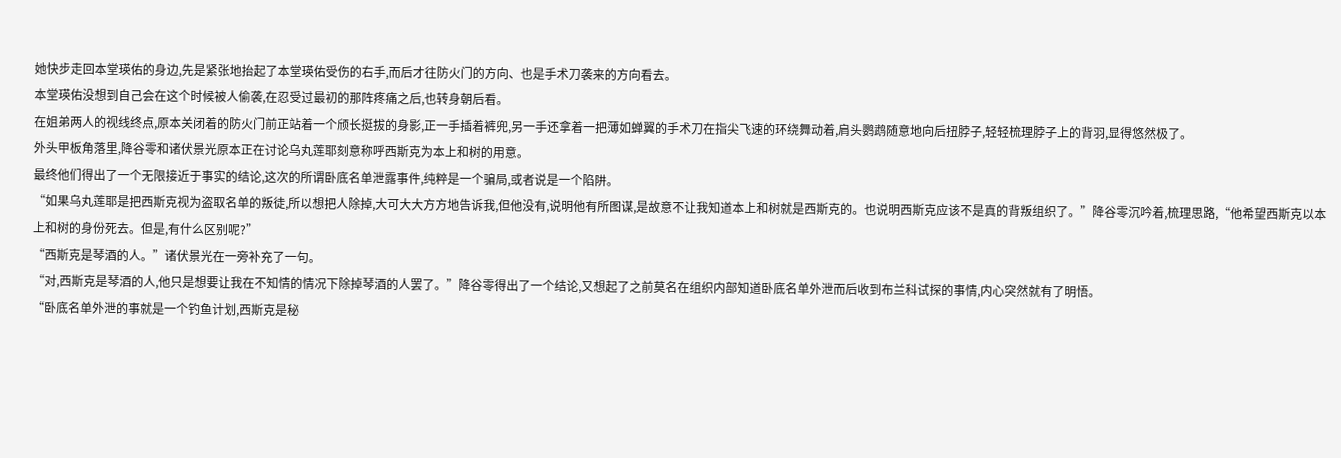她快步走回本堂瑛佑的身边,先是紧张地抬起了本堂瑛佑受伤的右手,而后才往防火门的方向、也是手术刀袭来的方向看去。
本堂瑛佑没想到自己会在这个时候被人偷袭,在忍受过最初的那阵疼痛之后,也转身朝后看。
在姐弟两人的视线终点,原本关闭着的防火门前正站着一个颀长挺拔的身影,正一手插着裤兜,另一手还拿着一把薄如蝉翼的手术刀在指尖飞速的环绕舞动着,肩头鹦鹉随意地向后扭脖子,轻轻梳理脖子上的背羽,显得悠然极了。
外头甲板角落里,降谷零和诸伏景光原本正在讨论乌丸莲耶刻意称呼西斯克为本上和树的用意。
最终他们得出了一个无限接近于事实的结论,这次的所谓卧底名单泄露事件,纯粹是一个骗局,或者说是一个陷阱。
“如果乌丸莲耶是把西斯克视为盗取名单的叛徒,所以想把人除掉,大可大大方方地告诉我,但他没有,说明他有所图谋,是故意不让我知道本上和树就是西斯克的。也说明西斯克应该不是真的背叛组织了。”降谷零沉吟着,梳理思路,“他希望西斯克以本上和树的身份死去。但是,有什么区别呢?”
“西斯克是琴酒的人。”诸伏景光在一旁补充了一句。
“对,西斯克是琴酒的人,他只是想要让我在不知情的情况下除掉琴酒的人罢了。”降谷零得出了一个结论,又想起了之前莫名在组织内部知道卧底名单外泄而后收到布兰科试探的事情,内心突然就有了明悟。
“卧底名单外泄的事就是一个钓鱼计划,西斯克是秘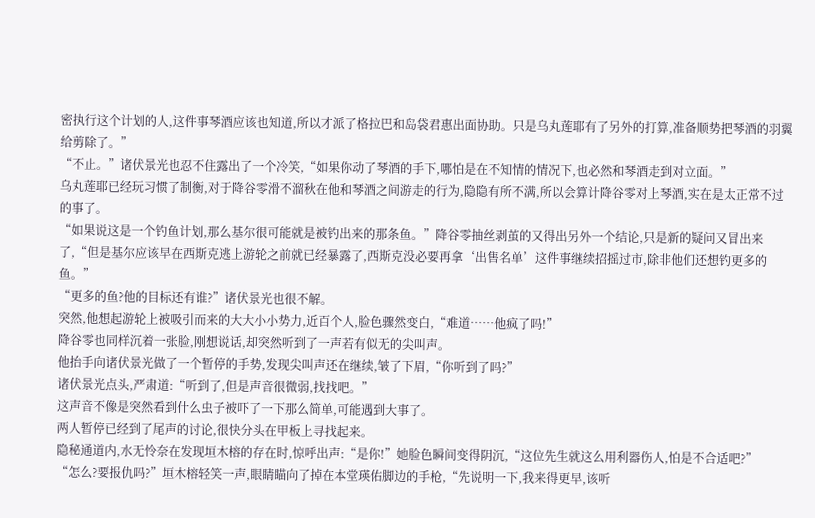密执行这个计划的人,这件事琴酒应该也知道,所以才派了格拉巴和岛袋君惠出面协助。只是乌丸莲耶有了另外的打算,准备顺势把琴酒的羽翼给剪除了。”
“不止。”诸伏景光也忍不住露出了一个冷笑,“如果你动了琴酒的手下,哪怕是在不知情的情况下,也必然和琴酒走到对立面。”
乌丸莲耶已经玩习惯了制衡,对于降谷零滑不溜秋在他和琴酒之间游走的行为,隐隐有所不满,所以会算计降谷零对上琴酒,实在是太正常不过的事了。
“如果说这是一个钓鱼计划,那么基尔很可能就是被钓出来的那条鱼。”降谷零抽丝剥茧的又得出另外一个结论,只是新的疑问又冒出来了,“但是基尔应该早在西斯克逃上游轮之前就已经暴露了,西斯克没必要再拿‘出售名单’这件事继续招摇过市,除非他们还想钓更多的鱼。”
“更多的鱼?他的目标还有谁?”诸伏景光也很不解。
突然,他想起游轮上被吸引而来的大大小小势力,近百个人,脸色骤然变白,“难道……他疯了吗!”
降谷零也同样沉着一张脸,刚想说话,却突然听到了一声若有似无的尖叫声。
他抬手向诸伏景光做了一个暂停的手势,发现尖叫声还在继续,皱了下眉,“你听到了吗?”
诸伏景光点头,严肃道:“听到了,但是声音很微弱,找找吧。”
这声音不像是突然看到什么虫子被吓了一下那么简单,可能遇到大事了。
两人暂停已经到了尾声的讨论,很快分头在甲板上寻找起来。
隐秘通道内,水无怜奈在发现垣木榕的存在时,惊呼出声:“是你!”她脸色瞬间变得阴沉,“这位先生就这么用利器伤人,怕是不合适吧?”
“怎么?要报仇吗?”垣木榕轻笑一声,眼睛瞄向了掉在本堂瑛佑脚边的手枪,“先说明一下,我来得更早,该听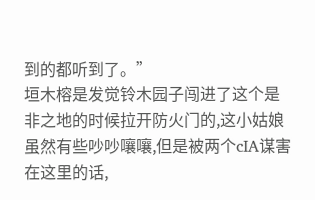到的都听到了。”
垣木榕是发觉铃木园子闯进了这个是非之地的时候拉开防火门的,这小姑娘虽然有些吵吵嚷嚷,但是被两个cIA谋害在这里的话,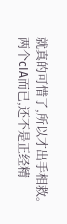就真的可惜了,所以才出手相救。
两个cIA而已,还不是正经精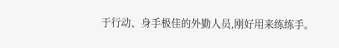于行动、身手极佳的外勤人员,刚好用来练练手。